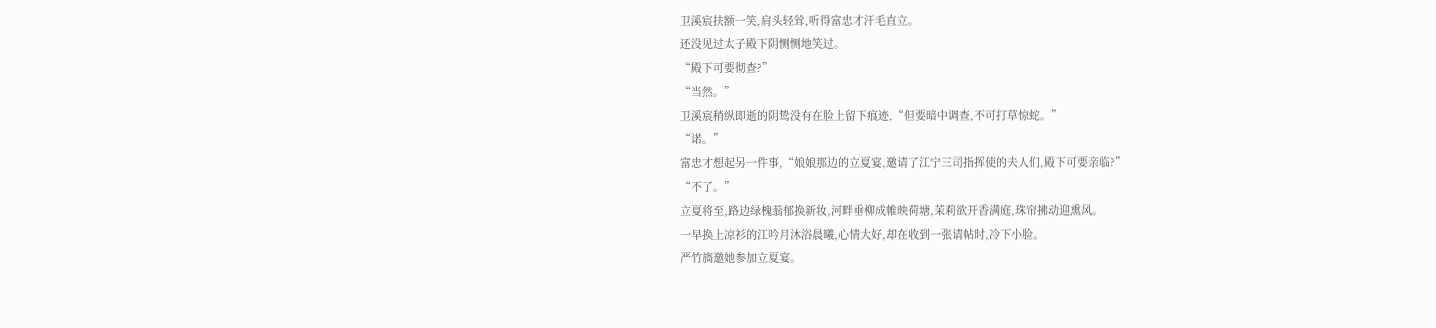卫溪宸扶额一笑,肩头轻耸,听得富忠才汗毛直立。
还没见过太子殿下阴恻恻地笑过。
“殿下可要彻查?”
“当然。”
卫溪宸稍纵即逝的阴鸷没有在脸上留下痕迹,“但要暗中调查,不可打草惊蛇。”
“诺。”
富忠才想起另一件事,“娘娘那边的立夏宴,邀请了江宁三司指挥使的夫人们,殿下可要亲临?”
“不了。”
立夏将至,路边绿槐蓊郁换新妆,河畔垂柳成帷映荷塘,茉莉欲开香满庭,珠帘拂动迎熏风。
一早换上凉衫的江吟月沐浴晨曦,心情大好,却在收到一张请帖时,冷下小脸。
严竹旖邀她参加立夏宴。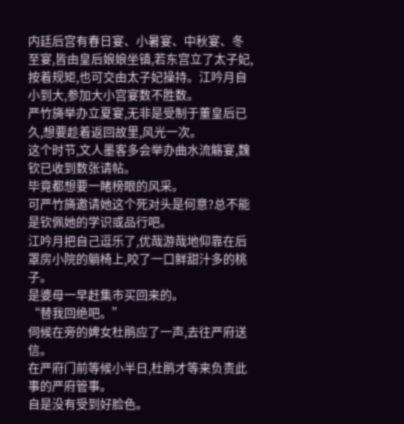内廷后宫有春日宴、小暑宴、中秋宴、冬至宴,皆由皇后娘娘坐镇,若东宫立了太子妃,按着规矩,也可交由太子妃操持。江吟月自小到大,参加大小宫宴数不胜数。
严竹旖举办立夏宴,无非是受制于董皇后已久,想要趁着返回故里,风光一次。
这个时节,文人墨客多会举办曲水流觞宴,魏钦已收到数张请帖。
毕竟都想要一睹榜眼的风采。
可严竹旖邀请她这个死对头是何意?总不能是钦佩她的学识或品行吧。
江吟月把自己逗乐了,优哉游哉地仰靠在后罩房小院的躺椅上,咬了一口鲜甜汁多的桃子。
是婆母一早赶集市买回来的。
“替我回绝吧。”
伺候在旁的婢女杜鹃应了一声,去往严府送信。
在严府门前等候小半日,杜鹃才等来负责此事的严府管事。
自是没有受到好脸色。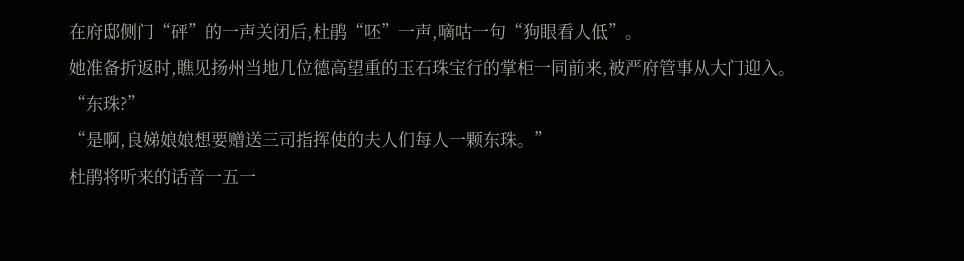在府邸侧门“砰”的一声关闭后,杜鹃“呸”一声,嘀咕一句“狗眼看人低”。
她准备折返时,瞧见扬州当地几位德高望重的玉石珠宝行的掌柜一同前来,被严府管事从大门迎入。
“东珠?”
“是啊,良娣娘娘想要赠送三司指挥使的夫人们每人一颗东珠。”
杜鹃将听来的话音一五一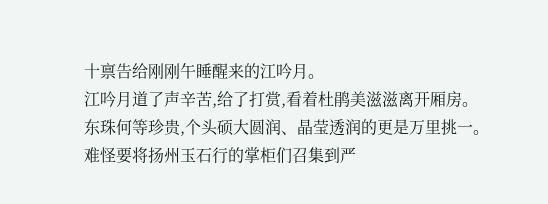十禀告给刚刚午睡醒来的江吟月。
江吟月道了声辛苦,给了打赏,看着杜鹃美滋滋离开厢房。
东珠何等珍贵,个头硕大圆润、晶莹透润的更是万里挑一。
难怪要将扬州玉石行的掌柜们召集到严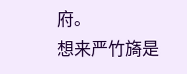府。
想来严竹旖是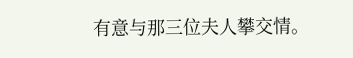有意与那三位夫人攀交情。